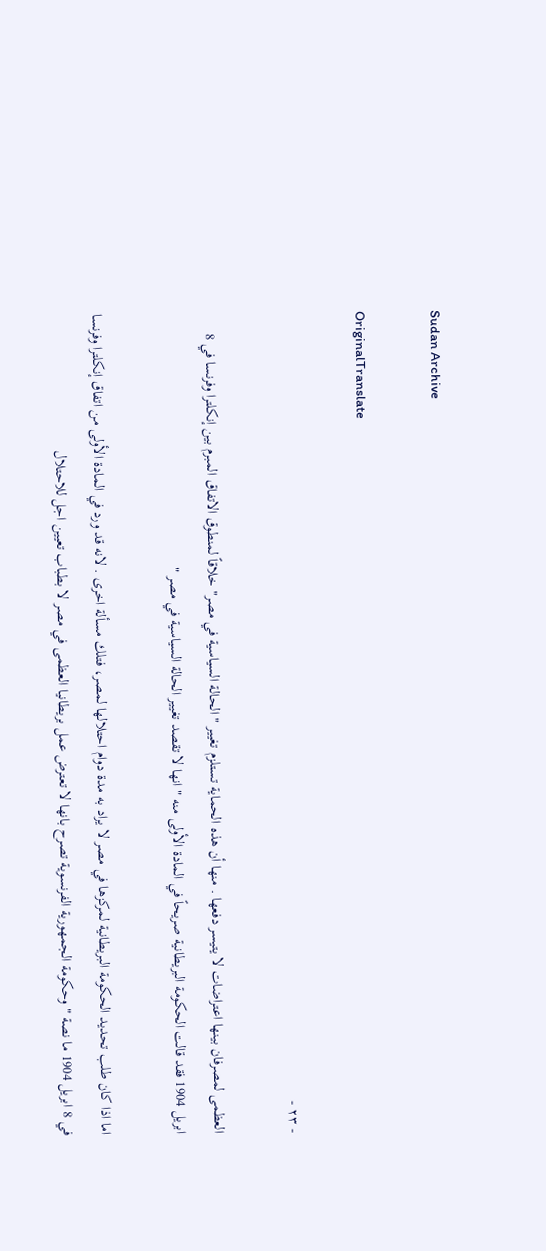Sudan Archive

OriginalTranslate

- ۲۳ -

العظمى لمصرفان بينها اعتراضات لا يتيسر دفعها . منها أن هذه الحماية تستلزم تغيير " الحالة السياسية في مصر" خلاقاً لمنطوق الاتفاق المبرم بين إنكلترا وفرنسا في 8 ابریل 1904 فقد قالت الحكومة البريطانية صريحاً في المادة الأولى منه " انها لا تقصد تغيير الحالة السياسية في مصر "

اما اذا كان طلب تحديد الحكومة البريطانية لمركزها في مصر لا يراد به مدة دوام احتلالها لمصر، فتلك مسألة اخرى . لانه قد ورد في المادة الأولى من اتفاق إنكلترا وفرنسا في 8 ابريل 1904 ما نصة " وحكومة الجمهورية الفرنسوية تصرح بانها لا تعترض عمل بريطانيا العظمى في مصر لا بطباب تعيين اجل للاحتلال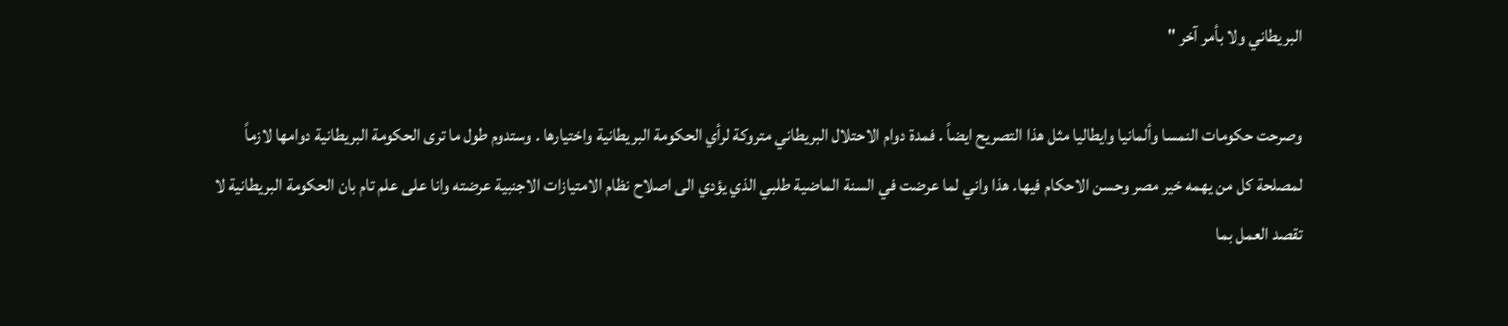البريطاني ولا بأمر آخر "

وصرحت حكومات النمسا وألمانيا وايطاليا مثل هذا التصريح ايضاً . فمدة دوام الاحتلال البريطاني متروكة لرأي الحكومة البريطانية واختيارها . وستدوم طول ما ترى الحكومة البريطانية دوامها لازماً لمصلحة كل من يهمه خير مصر وحسن الاحكام فيها. هذا واني لما عرضت في السنة الماضية طلبي الذي يؤدي الى اصلاح نظام الامتيازات الاجنبية عرضته وانا على علم تام بان الحكومة البريطانية لا تقصد العمل بما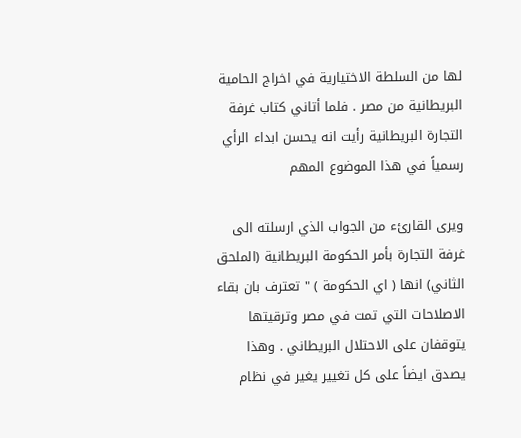لها من السلطة الاختيارية في اخراج الحامية البريطانية من مصر . فلما أتاني كتاب غرفة التجارة البريطانية رأيت انه يحسن ابداء الرأي رسمياً في هذا الموضوع المهم

ويرى القارئء من الجواب الذي ارسلته الى غرفة التجارة بأمر الحكومة البريطانية (الملحق الثاني) انها ( اي الحكومة ) " تعترف بان بقاء الاصلاحات التي تمت في مصر وترقيتها يتوقفان على الاحتلال البريطاني . وهذا يصدق ايضاً على كل تغيير يغير في نظام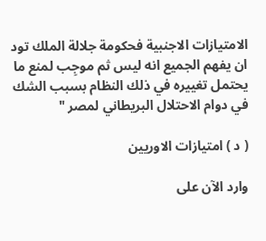الامتيازات الاجنبية فحكومة جلالة الملك تود ان يفهم الجميع انه ليس ثم موجِب لمنع ما يحتمل تغييره في ذلك النظام بسبب الشك في دوام الاحتلال البريطاني لمصر "

( د ) امتيازات الاوريين

وارد الآن على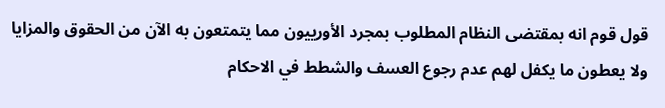قول قوم انه بمقتضى النظام المطلوب بمجرد الأورييون مما يتمتعون به الآن من الحقوق والمزايا ولا يعطون ما يكفل لهم عدم رجوع العسف والشطط في الاحكام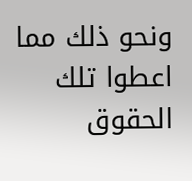ونحو ذلك مما اعطوا تلك الحقوق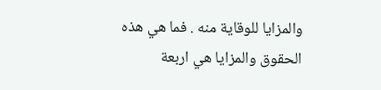والمزايا للوقاية منه . فما هي هذه الحقوق والمزايا هي اربعة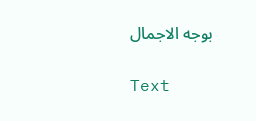بوجه الاجمال

Text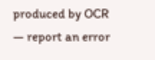produced by OCR — report an error